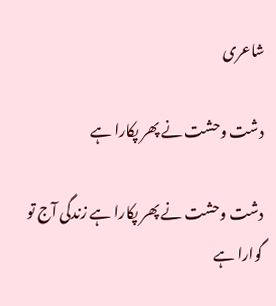شاعری

دشت وحشت نے پھر پکارا ہے

دشت وحشت نے پھر پکارا ہے زندگی آج تو گوارا ہے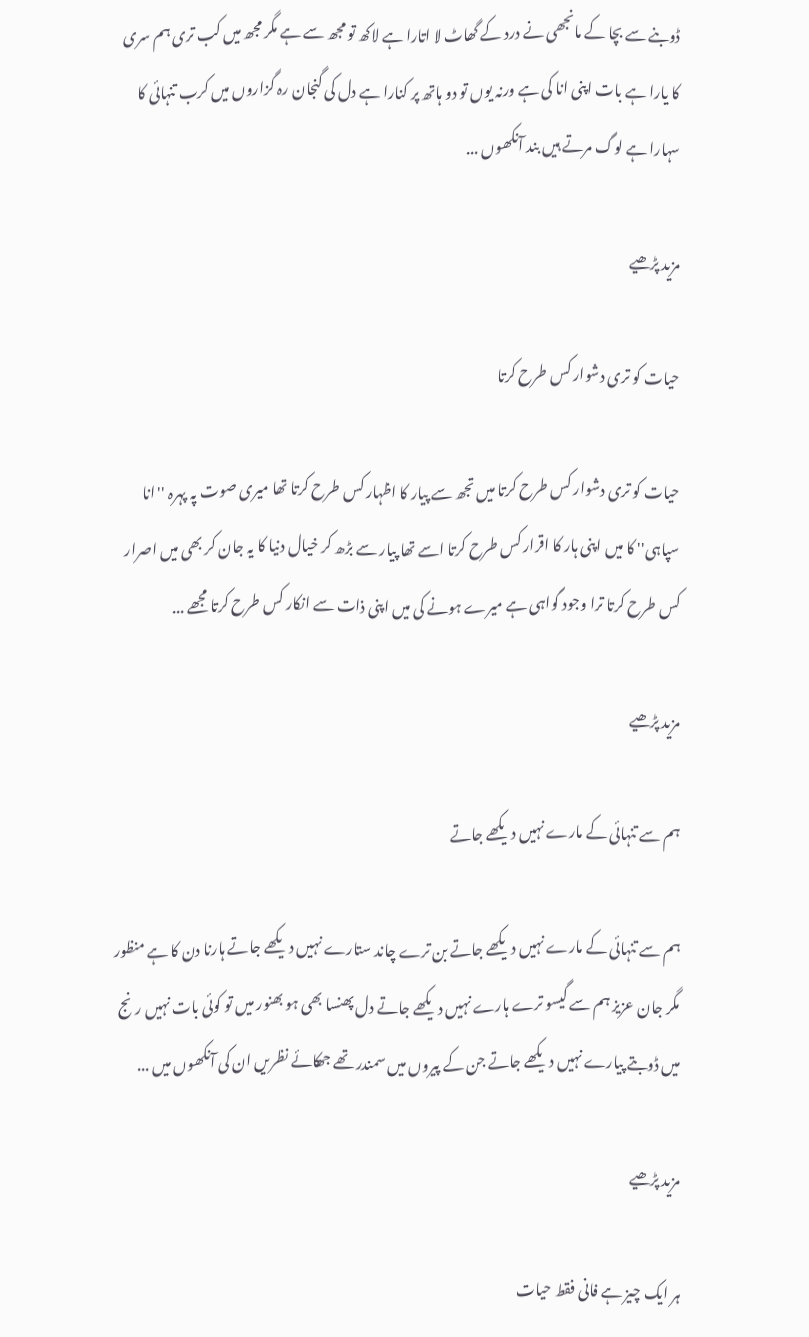ڈوبنے سے بچا کے مانجھی نے درد کے گھاٹ لا اتارا ہے لاکھ تو مجھ سے ہے مگر مجھ میں کب تری ہم سری کا یارا ہے بات اپنی انا کی ہے ورنہ یوں تو دو ہاتھ پر کنارا ہے دل کی گنجان رہ گزاروں میں کرب تنہائی کا سہارا ہے لوگ مرتے ہیں بند آنکھوں ...

مزید پڑھیے

حیات کو تری دشوار کس طرح کرتا

حیات کو تری دشوار کس طرح کرتا میں تجھ سے پیار کا اظہار کس طرح کرتا تھا میری صوت پہ پہرہ ''انا سپاہی'' کا میں اپنی ہار کا اقرار کس طرح کرتا اسے تھا پیار سے بڑھ کر خیال دنیا کا یہ جان کر بھی میں اصرار کس طرح کرتا ترا وجود گواہی ہے میرے ہونے کی میں اپنی ذات سے انکار کس طرح کرتا مجھے ...

مزید پڑھیے

ہم سے تنہائی کے مارے نہیں دیکھے جاتے

ہم سے تنہائی کے مارے نہیں دیکھے جاتے بن ترے چاند ستارے نہیں دیکھے جاتے ہارنا دن کا ہے منظور مگر جان عزیز ہم سے گیسو ترے ہارے نہیں دیکھے جاتے دل پھنسا بھی ہو بھنور میں تو کوئی بات نہیں رنج میں ڈوبتے پیارے نہیں دیکھے جاتے جن کے پیروں میں سمندر تھے جھکائے نظریں ان کی آنکھوں میں ...

مزید پڑھیے

ہر ایک چیز ہے فانی فقط حیات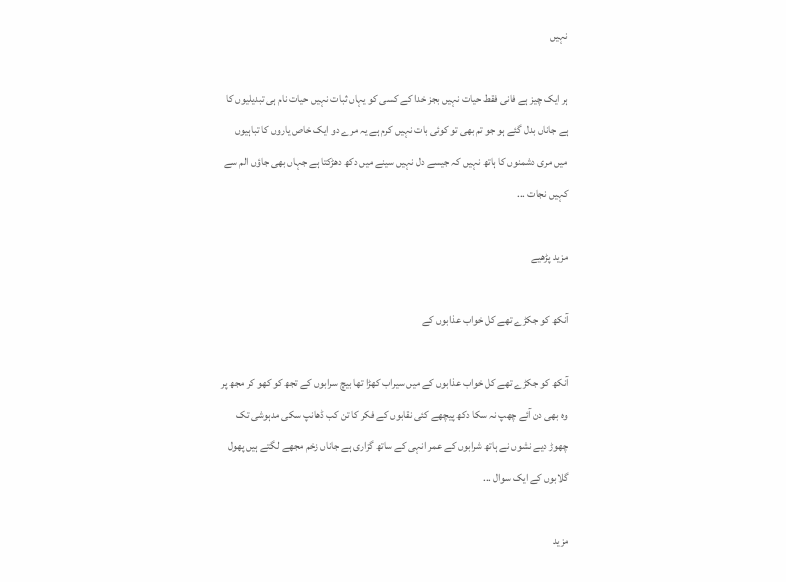نہیں

ہر ایک چیز ہے فانی فقط حیات نہیں بجز خدا کے کسی کو یہاں ثبات نہیں حیات نام ہی تبدیلیوں کا ہے جاناں بدل گئے ہو جو تم بھی تو کوئی بات نہیں کرم ہے یہ مرے دو ایک خاص یاروں کا تباہیوں میں مری دشمنوں کا ہاتھ نہیں کہ جیسے دل نہیں سینے میں دکھ دھڑکتا ہے جہاں بھی جاؤں الم سے کہیں نجات ...

مزید پڑھیے

آنکھ کو جکڑے تھے کل خواب عذابوں کے

آنکھ کو جکڑے تھے کل خواب عذابوں کے میں سیراب کھڑا تھا بیچ سرابوں کے تجھ کو کھو کر مجھ پر وہ بھی دن آئے چھپ نہ سکا دکھ پیچھے کئی نقابوں کے فکر کا تن کب ڈھانپ سکی مدہوشی تک چھوڑ دیے نشوں نے ہاتھ شرابوں کے عمر انہی کے ساتھ گزاری ہے جاناں زخم مجھے لگتے ہیں پھول گلابوں کے ایک سوال ...

مزید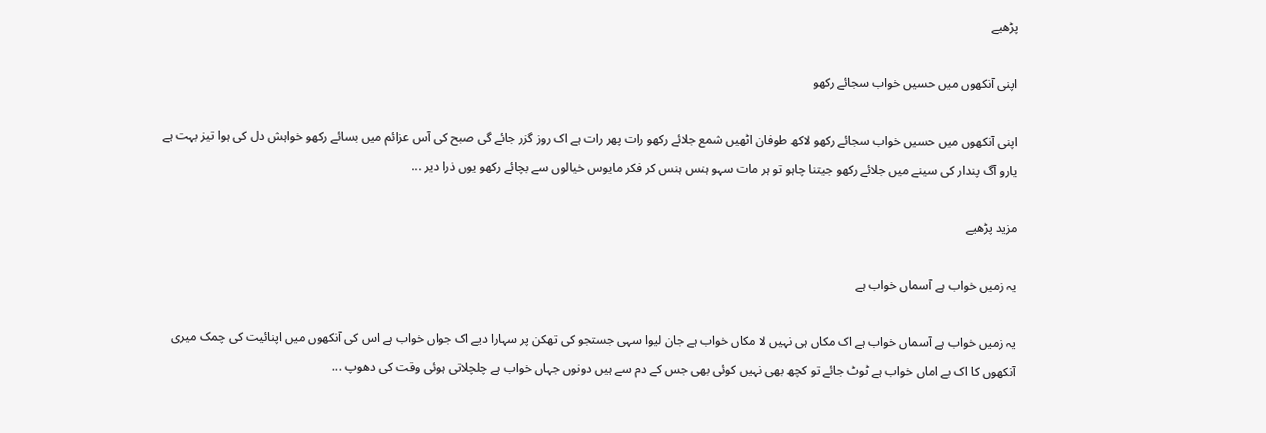پڑھیے

اپنی آنکھوں میں حسیں خواب سجائے رکھو

اپنی آنکھوں میں حسیں خواب سجائے رکھو لاکھ طوفان اٹھیں شمع جلائے رکھو رات پھر رات ہے اک روز گزر جائے گی صبح کی آس عزائم میں بسائے رکھو خواہش دل کی ہوا تیز بہت ہے یارو آگ پندار کی سینے میں جلائے رکھو جیتنا چاہو تو ہر مات سہو ہنس ہنس کر فکر مایوس خیالوں سے بچائے رکھو یوں ذرا دیر ...

مزید پڑھیے

یہ زمیں خواب ہے آسماں خواب ہے

یہ زمیں خواب ہے آسماں خواب ہے اک مکاں ہی نہیں لا مکاں خواب ہے جان لیوا سہی جستجو کی تھکن پر سہارا دیے اک جواں خواب ہے اس کی آنکھوں میں اپنائیت کی چمک میری آنکھوں کا اک بے اماں خواب ہے ٹوٹ جائے تو کچھ بھی نہیں کوئی بھی جس کے دم سے ہیں دونوں جہاں خواب ہے چلچلاتی ہوئی وقت کی دھوپ ...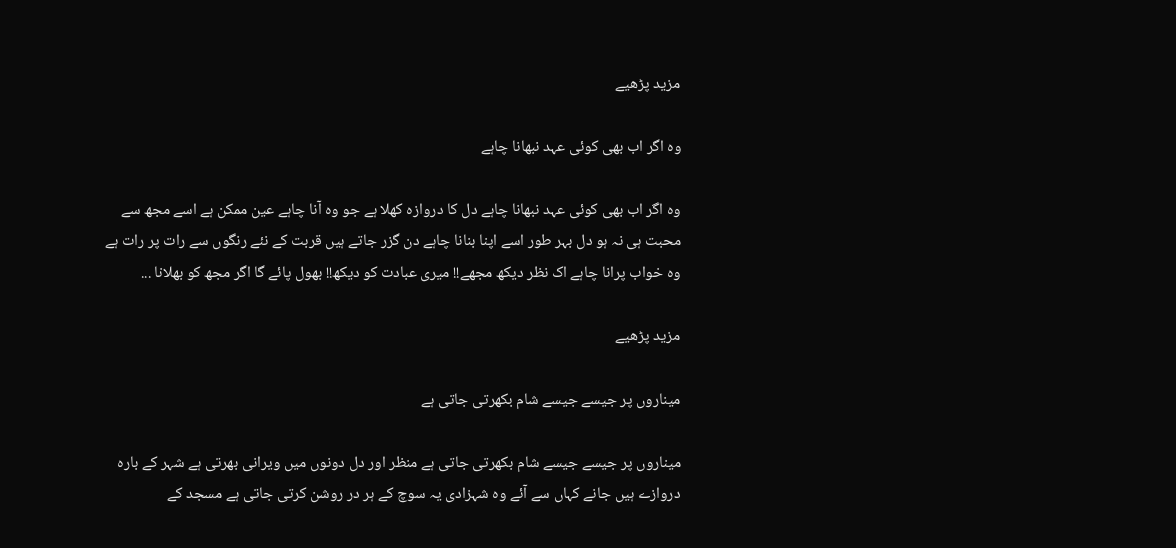مزید پڑھیے

وہ اگر اب بھی کوئی عہد نبھانا چاہے

وہ اگر اب بھی کوئی عہد نبھانا چاہے دل کا دروازہ کھلا ہے جو وہ آنا چاہے عین ممکن ہے اسے مجھ سے محبت ہی نہ ہو دل بہر طور اسے اپنا بنانا چاہے دن گزر جاتے ہیں قربت کے نئے رنگوں سے رات پر رات ہے وہ خواب پرانا چاہے اک نظر دیکھ مجھے!! میری عبادت کو دیکھ!! بھول پائے گا اگر مجھ کو بھلانا ...

مزید پڑھیے

میناروں پر جیسے جیسے شام بکھرتی جاتی ہے

میناروں پر جیسے جیسے شام بکھرتی جاتی ہے منظر اور دل دونوں میں ویرانی بھرتی ہے شہر کے بارہ دروازے ہیں جانے کہاں سے آئے وہ شہزادی یہ سوچ کے ہر در روشن کرتی جاتی ہے مسجد کے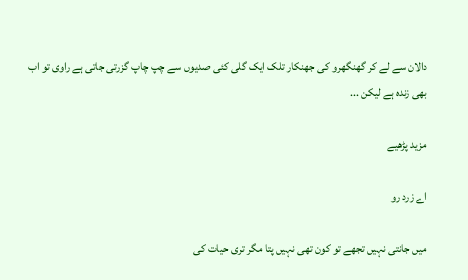دالان سے لے کر گھنگھرو کی جھنکار تلک ایک گلی کئی صدیوں سے چپ چاپ گزرتی جاتی ہے راوی تو اب بھی زندہ ہے لیکن ...

مزید پڑھیے

اے زرد رو

میں جانتی نہیں تجھے تو کون تھی نہیں پتا مگر تری حیات کی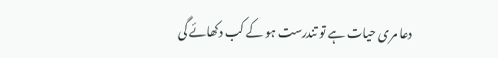دعا مری حیات ہے تو تندرست ہو کے کب دکھائے گی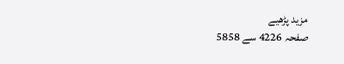مزید پڑھیے
صفحہ 4226 سے 5858